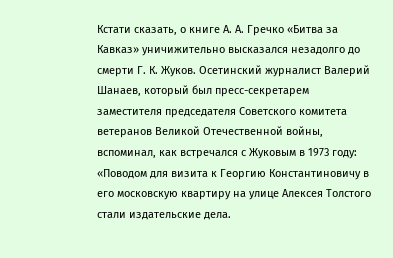Кстати сказать, о книге А. А. Гречко «Битва за Кавказ» уничижительно высказался незадолго до смерти Г. К. Жуков. Осетинский журналист Валерий Шанаев, который был пресс-секретарем заместителя председателя Советского комитета ветеранов Великой Отечественной войны, вспоминал, как встречался с Жуковым в 1973 году: «Поводом для визита к Георгию Константиновичу в его московскую квартиру на улице Алексея Толстого стали издательские дела.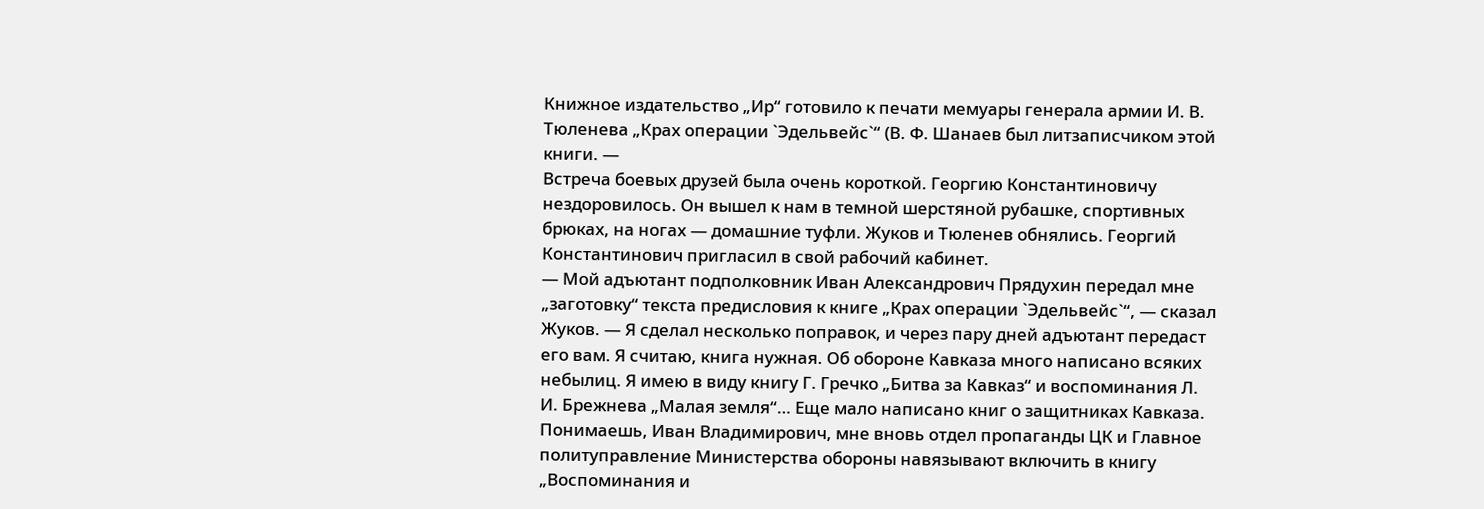Книжное издательство „Ир“ готовило к печати мемуары генерала армии И. В. Тюленева „Крах операции `Эдельвейс`“ (В. Ф. Шанаев был литзаписчиком этой книги. —
Встреча боевых друзей была очень короткой. Георгию Константиновичу нездоровилось. Он вышел к нам в темной шерстяной рубашке, спортивных брюках, на ногах — домашние туфли. Жуков и Тюленев обнялись. Георгий Константинович пригласил в свой рабочий кабинет.
— Мой адъютант подполковник Иван Александрович Прядухин передал мне „заготовку“ текста предисловия к книге „Крах операции `Эдельвейс`“, — сказал Жуков. — Я сделал несколько поправок, и через пару дней адъютант передаст его вам. Я считаю, книга нужная. Об обороне Кавказа много написано всяких небылиц. Я имею в виду книгу Г. Гречко „Битва за Кавказ“ и воспоминания Л. И. Брежнева „Малая земля“… Еще мало написано книг о защитниках Кавказа. Понимаешь, Иван Владимирович, мне вновь отдел пропаганды ЦК и Главное политуправление Министерства обороны навязывают включить в книгу „Воспоминания и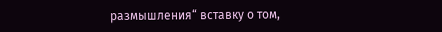размышления“ вставку о том,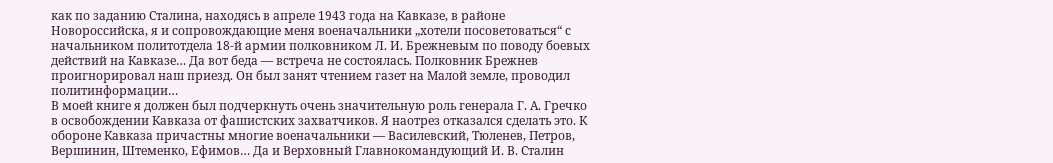как по заданию Сталина, находясь в апреле 1943 года на Кавказе, в районе Новороссийска, я и сопровождающие меня военачальники „хотели посоветоваться“ с начальником политотдела 18-й армии полковником Л. И. Брежневым по поводу боевых действий на Кавказе… Да вот беда — встреча не состоялась. Полковник Брежнев проигнорировал наш приезд. Он был занят чтением газет на Малой земле, проводил политинформации…
В моей книге я должен был подчеркнуть очень значительную роль генерала Г. А. Гречко в освобождении Кавказа от фашистских захватчиков. Я наотрез отказался сделать это. К обороне Кавказа причастны многие военачальники — Василевский, Тюленев, Петров, Вершинин, Штеменко, Ефимов… Да и Верховный Главнокомандующий И. В. Сталин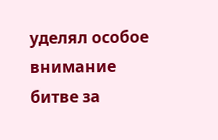уделял особое внимание битве за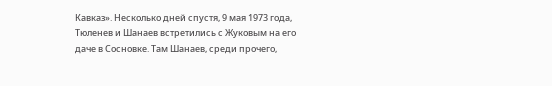Кавказ». Несколько дней спустя, 9 мая 1973 года, Тюленев и Шанаев встретились с Жуковым на его даче в Сосновке. Там Шанаев, среди прочего,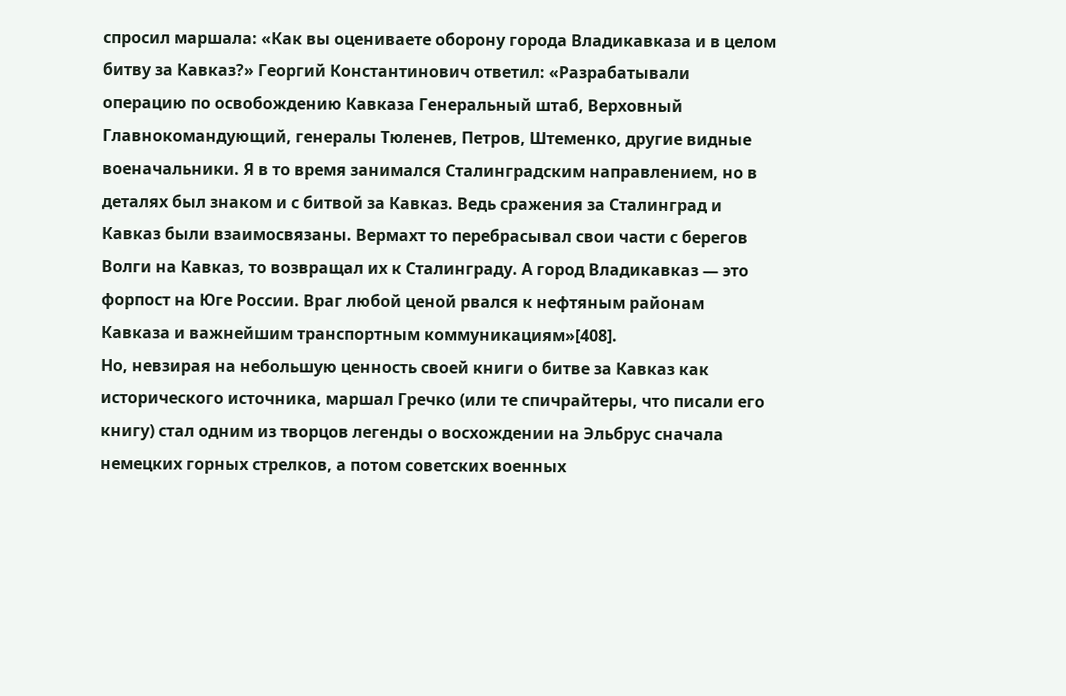спросил маршала: «Как вы оцениваете оборону города Владикавказа и в целом битву за Кавказ?» Георгий Константинович ответил: «Разрабатывали операцию по освобождению Кавказа Генеральный штаб, Верховный Главнокомандующий, генералы Тюленев, Петров, Штеменко, другие видные военачальники. Я в то время занимался Сталинградским направлением, но в деталях был знаком и с битвой за Кавказ. Ведь сражения за Сталинград и Кавказ были взаимосвязаны. Вермахт то перебрасывал свои части с берегов Волги на Кавказ, то возвращал их к Сталинграду. А город Владикавказ — это форпост на Юге России. Враг любой ценой рвался к нефтяным районам Кавказа и важнейшим транспортным коммуникациям»[408].
Но, невзирая на небольшую ценность своей книги о битве за Кавказ как исторического источника, маршал Гречко (или те спичрайтеры, что писали его книгу) стал одним из творцов легенды о восхождении на Эльбрус сначала немецких горных стрелков, а потом советских военных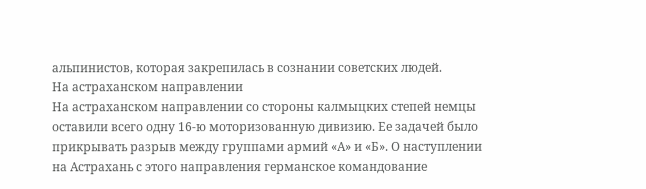альпинистов, которая закрепилась в сознании советских людей.
На астраханском направлении
На астраханском направлении со стороны калмыцких степей немцы оставили всего одну 16-ю моторизованную дивизию. Ее задачей было прикрывать разрыв между группами армий «А» и «Б». О наступлении на Астрахань с этого направления германское командование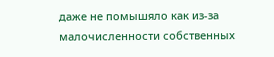даже не помышяло как из-за малочисленности собственных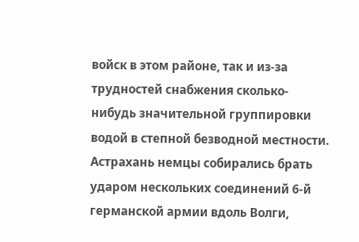войск в этом районе, так и из-за трудностей снабжения сколько-нибудь значительной группировки водой в степной безводной местности. Астрахань немцы собирались брать ударом нескольких соединений 6-й германской армии вдоль Волги,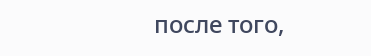после того,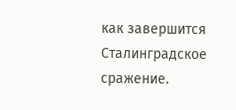как завершится Сталинградское сражение.